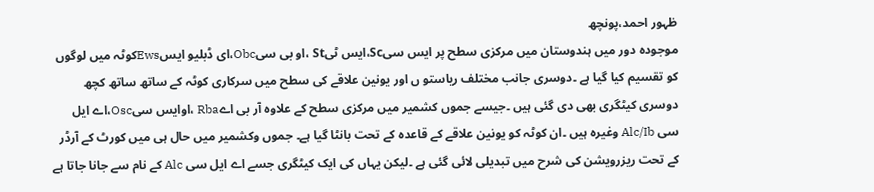ظہور احمد،پونچھ
موجودہ دور میں ہندوستان میں مرکزی سطح پر ایس سیSc،ایس ٹیSt ،او بی سیObc،ای ڈبلیو ایسEwsکوٹہ میں لوگوں کو تقسیم کیا گیا ہے ۔دوسری جانب مختلف ریاستو ں اور یونین علاقے کی سطح میں سرکاری کوٹہ کے ساتھ ساتھ کچھ دوسری کیٹگری بھی دی گئی ہیں ۔جیسے جموں کشمیر میں مرکزی سطح کے علاوہ آر بی اےRba ،اوایس سیOsc،اے ایل سی Alc/Ib وغیرہ ہیں ۔ان کوٹہ کو یونین علاقے کے قاعدہ کے تحت بانٹا گیا ہے۔ جموں وکشمیر میں حال ہی میں کورٹ کے آرڈر کے تحت ریزرویشن کی شرح میں تبدیلی لائی گئی ہے ۔لیکن یہاں کی ایک کیٹگری جسے اے ایل سی Alc کے نام سے جانا جاتا ہے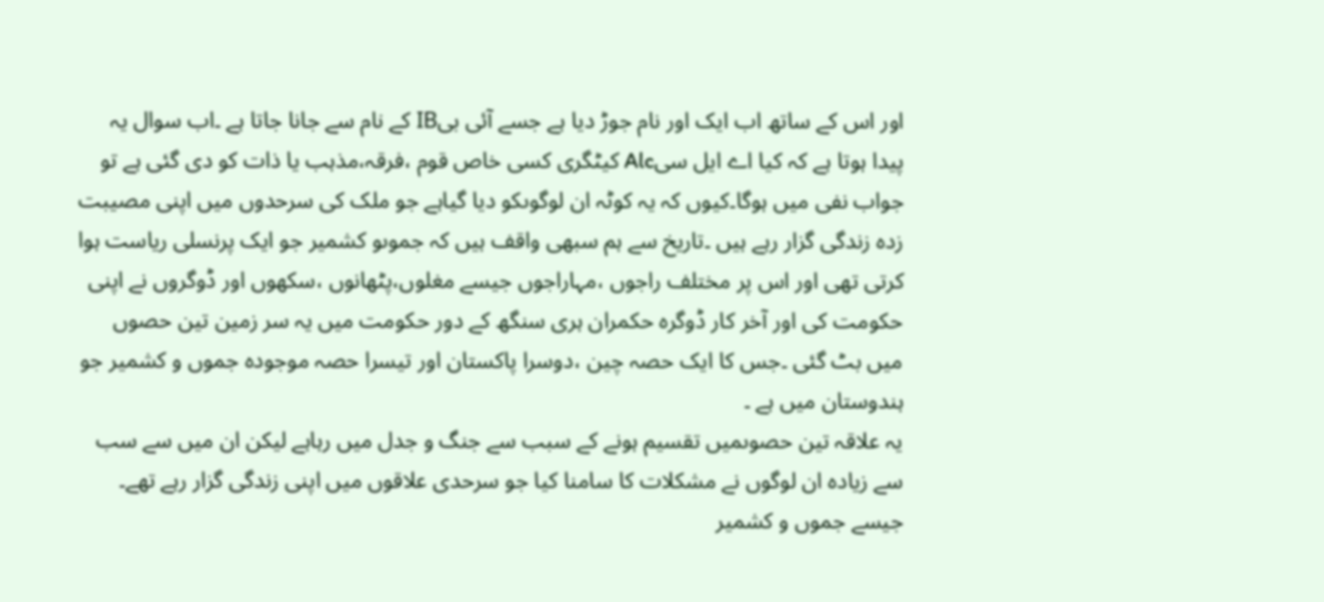اور اس کے ساتھ اب ایک اور نام جوڑ دیا ہے جسے آئی بیIB کے نام سے جانا جاتا ہے ۔اب سوال یہ پیدا ہوتا ہے کہ کیا اے ایل سیAlc کیٹگری کسی خاص قوم ،فرقہ،مذہب یا ذات کو دی گئی ہے تو جواب نفی میں ہوگا۔کیوں کہ یہ کوٹہ ان لوگوںکو دیا گیاہے جو ملک کی سرحدوں میں اپنی مصیبت زدہ زندگی گزار رہے ہیں ۔تاریخ سے ہم سبھی واقف ہیں کہ جموںو کشمیر جو ایک پرنسلی ریاست ہوا کرتی تھی اور اس پر مختلف راجوں ،مہاراجوں جیسے مغلوں،پٹھانوں ،سکھوں اور ڈوگروں نے اپنی حکومت کی اور آخر کار ڈوگرہ حکمران ہری سنگھ کے دور حکومت میں یہ سر زمین تین حصوں میں بٹ گئی ۔جس کا ایک حصہ چین ،دوسرا پاکستان اور تیسرا حصہ موجودہ جموں و کشمیر جو ہندوستان میں ہے ۔
یہ علاقہ تین حصوںمیں تقسیم ہونے کے سبب سے جنگ و جدل میں رہاہے لیکن ان میں سے سب سے زیادہ ان لوگوں نے مشکلات کا سامنا کیا جو سرحدی علاقوں میں اپنی زندگی گزار رہے تھے۔ جیسے جموں و کشمیر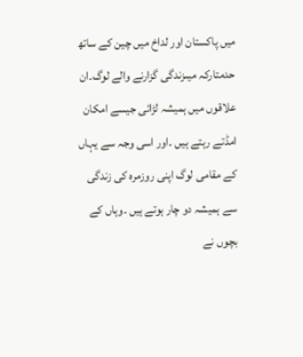میں پاکستان اور لداخ میں چین کے ساتھ حدمتارکہ میںزندگی گزارنے والے لوگ۔ان علاقوں میں ہمیشہ لڑائی جیسے امکان امڈتے رہتے ہیں ۔اور اسی وجہ سے یہاں کے مقامی لوگ اپنی روزمرہ کی زندگی سے ہمیشہ دو چار ہوتے ہیں ۔وہاں کے بچوں نے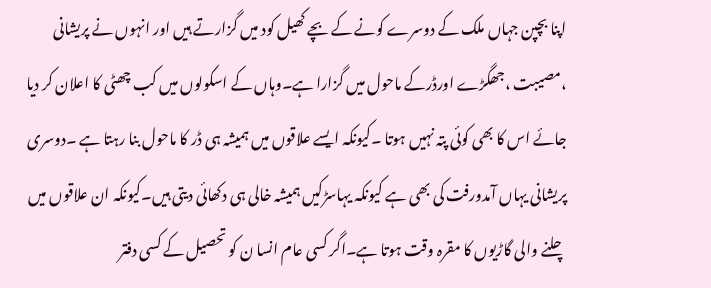اپنا بچپن جہاں ملک کے دوسرے کونے کے بچے کھیل کود میں گزارتے ہیں اور انہوں نے پریشانی ،مصیبت ،جھگڑے اورڈرکے ماحول میں گزارا ہے۔وہاں کے اسکولوں میں کب چھٹی کا اعلان کر دیا جائے اس کا بھی کوئی پتہ نہیں ہوتا ۔کیونکہ ایسے علاقوں میں ہمیشہ ہی ڈر کا ماحول بنا رہتا ہے ۔دوسری پریشانی یہاں آمدورفت کی بھی ہے کیونکہ یہاسڑکیں ہمیشہ خالی ہی دکھائی دیتی ہیں۔کیونکہ ان علاقوں میں چلنے والی گاڑیوں کا مقرہ وقت ہوتا ہے۔اگر کسی عام انسا ن کو تحصیل کے کسی دفتر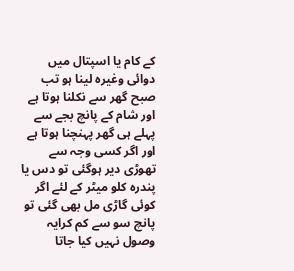کے کام یا اسپتال میں دوائی وغیرہ لینا ہو تب صبح گھر سے نکلنا ہوتا ہے اور شام کے پانچ بجے سے پہلے ہی گھر پہنچنا ہوتا ہے اور اگر کسی وجہ سے تھوڑی دیر ہوگئی تو دس یا پندرہ کلو میٹر کے لئے اگر کوئی گاڑی مل بھی گئی تو پانچ سو سے کم کرایہ وصول نہیں کیا جاتا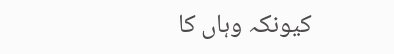کیونکہ وہاں کا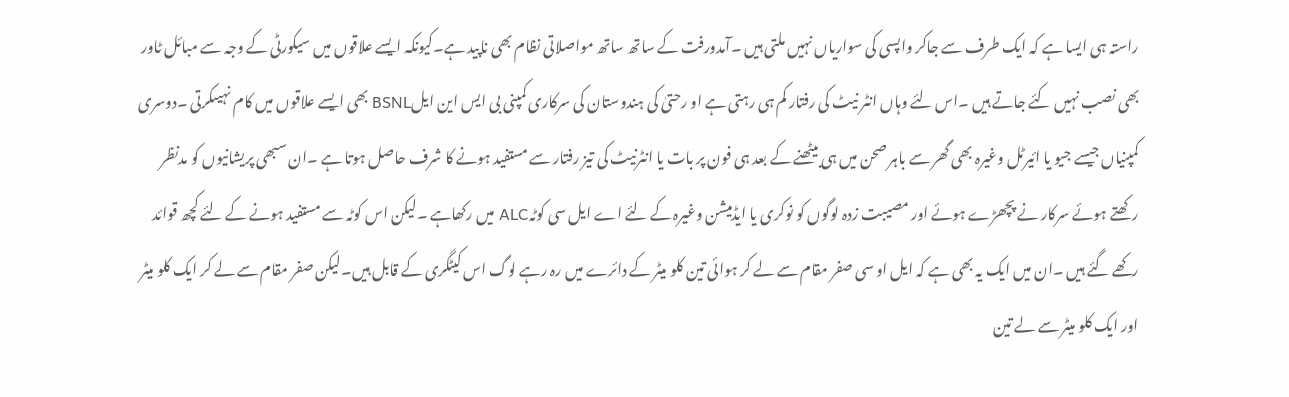راستہ ہی ایسا ہے کہ ایک طرف سے جاکر واپسی کی سواریاں نہیں ملتی ہیں ۔آمدورفت کے ساتھ ساتھ مواصلاتی نظام بھی ناپید ہے۔کیونکہ ایسے علاقوں میں سیکورٹی کے وجہ سے مبائل ٹاور بھی نصب نہیں کئے جاتے ہیں ۔اس لئے وہاں انٹر نیٹ کی رفتار کم ہی رہتی ہے او رحتیٰ کی ہندوستان کی سرکاری کمپنی بی ایس این ایلBSNL بھی ایسے علاقوں میں کام نہیںکرتی ۔دوسری کمپنیاں جیسے جیو یا ائیرٹل وغیرہ بھی گھر سے باہر صحن میں ہی بیٹھنے کے بعد ہی فون پر بات یا انٹرنیٹ کی تیز رفتار سے مستفید ہونے کا شرف حاصل ہوتا ہے ۔ان سبھی پریشانیوں کو مدنظر رکھتے ہوئے سرکار نے پچھڑے ہوئے اور مصیبت زدہ لوگوں کو نوکری یا ایڈمیشن وغیرہ کے لئے اے ایل سی کوٹہALC میں رکھاہے ۔لیکن اس کوٹہ سے مستفید ہونے کے لئے کچھ قوائد رکھے گئے ہیں ۔ان میں ایک یہ بھی ہے کہ ایل او سی صفر مقام سے لے کر ہوائی تین کلو میٹر کے دائرے میں رہ رہے لوگ اس کیٹگری کے قابل ہیں۔لیکن صفر مقام سے لے کر ایک کلو میٹر اور ایک کلو میٹر سے لے تین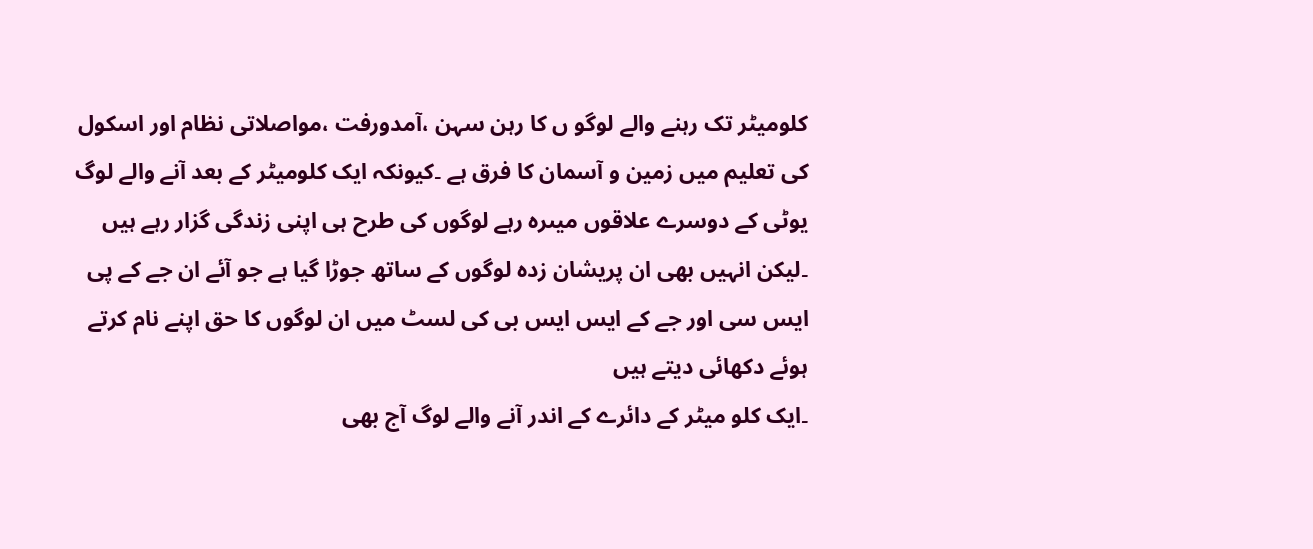کلومیٹر تک رہنے والے لوگو ں کا رہن سہن ،آمدورفت ،مواصلاتی نظام اور اسکول کی تعلیم میں زمین و آسمان کا فرق ہے ۔کیونکہ ایک کلومیٹر کے بعد آنے والے لوگ یوٹی کے دوسرے علاقوں میںرہ رہے لوگوں کی طرح ہی اپنی زندگی گزار رہے ہیں ۔لیکن انہیں بھی ان پریشان زدہ لوگوں کے ساتھ جوڑا گیا ہے جو آئے ان جے کے پی ایس سی اور جے کے ایس ایس بی کی لسٹ میں ان لوگوں کا حق اپنے نام کرتے ہوئے دکھائی دیتے ہیں
۔ایک کلو میٹر کے دائرے کے اندر آنے والے لوگ آج بھی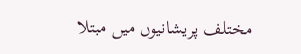مختلف پریشانیوں میں مبتلا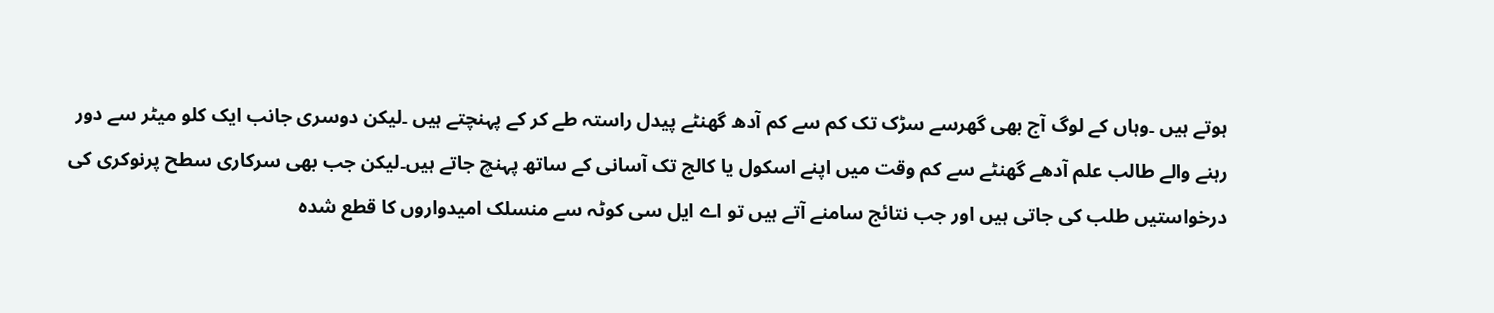ہوتے ہیں ۔وہاں کے لوگ آج بھی گھرسے سڑک تک کم سے کم آدھ گھنٹے پیدل راستہ طے کر کے پہنچتے ہیں ۔لیکن دوسری جانب ایک کلو میٹر سے دور رہنے والے طالب علم آدھے گھنٹے سے کم وقت میں اپنے اسکول یا کالج تک آسانی کے ساتھ پہنچ جاتے ہیں۔لیکن جب بھی سرکاری سطح پرنوکری کی درخواستیں طلب کی جاتی ہیں اور جب نتائج سامنے آتے ہیں تو اے ایل سی کوٹہ سے منسلک امیدواروں کا قطع شدہ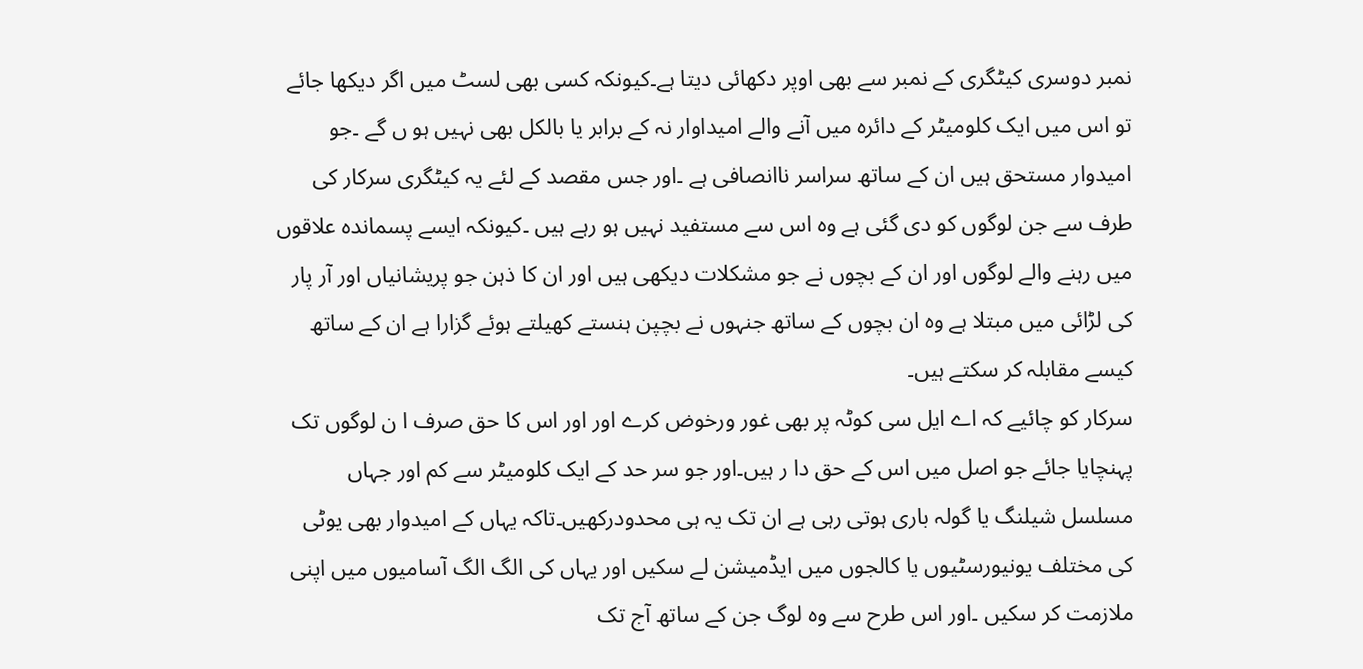نمبر دوسری کیٹگری کے نمبر سے بھی اوپر دکھائی دیتا ہے۔کیونکہ کسی بھی لسٹ میں اگر دیکھا جائے تو اس میں ایک کلومیٹر کے دائرہ میں آنے والے امیداوار نہ کے برابر یا بالکل بھی نہیں ہو ں گے ۔جو امیدوار مستحق ہیں ان کے ساتھ سراسر ناانصافی ہے ۔اور جس مقصد کے لئے یہ کیٹگری سرکار کی طرف سے جن لوگوں کو دی گئی ہے وہ اس سے مستفید نہیں ہو رہے ہیں ۔کیونکہ ایسے پسماندہ علاقوں میں رہنے والے لوگوں اور ان کے بچوں نے جو مشکلات دیکھی ہیں اور ان کا ذہن جو پریشانیاں اور آر پار کی لڑائی میں مبتلا ہے وہ ان بچوں کے ساتھ جنہوں نے بچپن ہنستے کھیلتے ہوئے گزارا ہے ان کے ساتھ کیسے مقابلہ کر سکتے ہیں۔
سرکار کو چائیے کہ اے ایل سی کوٹہ پر بھی غور ورخوض کرے اور اور اس کا حق صرف ا ن لوگوں تک پہنچایا جائے جو اصل میں اس کے حق دا ر ہیں۔اور جو سر حد کے ایک کلومیٹر سے کم اور جہاں مسلسل شیلنگ یا گولہ باری ہوتی رہی ہے ان تک یہ ہی محدودرکھیں۔تاکہ یہاں کے امیدوار بھی یوٹی کی مختلف یونیورسٹیوں یا کالجوں میں ایڈمیشن لے سکیں اور یہاں کی الگ الگ آسامیوں میں اپنی ملازمت کر سکیں ۔اور اس طرح سے وہ لوگ جن کے ساتھ آج تک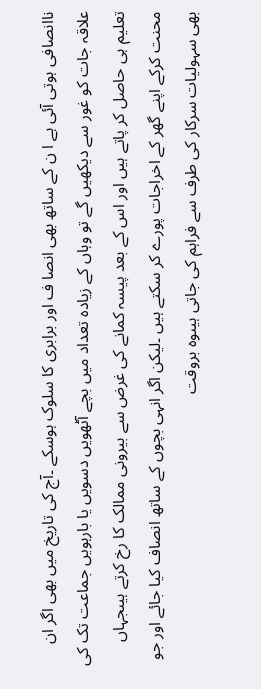ناانصافی ہوتی آئی ہے ا ن کے ساتھ بھی انصا ف اور برابری کا سلوک ہوسکے ۔آج کی تاریخ میں بھی اگر ان علاقہ جات کو غور سے دیکھیں گے تو وہاں کے زیادہ تعداد میں بچے آٹھویں دسویں یا بارہویں جماعت تک کی تعلیم ہی حاصل کر پاتے ہیں اور اس کے بعد پیسہ کمانے کی غرض سے بیرونی ممالک کا رخ کرتے ہیںجہاں محنت کرکے اپنے گھر کے اخراجات پورے کر سکتے ہیں ۔لیکن اگر انہی بچوں کے ساتھ انصاف کیا جائے اور جو بھی سہولیات سرکار کی طرف سے فراہم کی جاتی ہیںوہ بروقت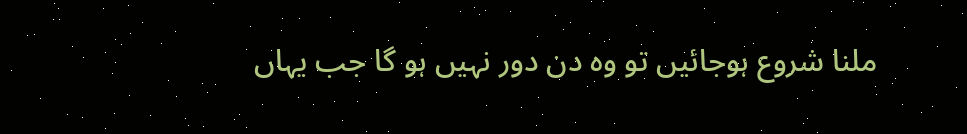ملنا شروع ہوجائیں تو وہ دن دور نہیں ہو گا جب یہاں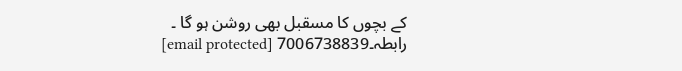کے بچوں کا مسقبل بھی روشن ہو گا ۔
رابطہ۔7006738839 [email protected]